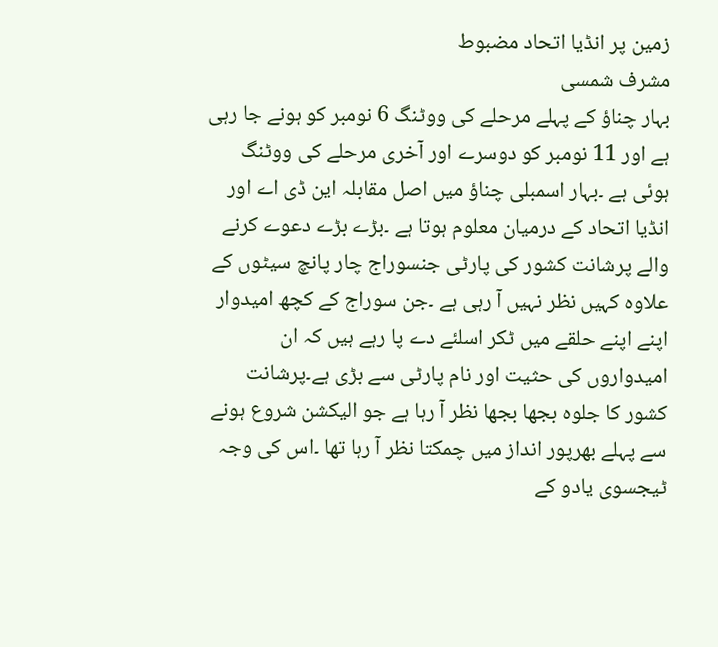زمین پر انڈیا اتحاد مضبوط
مشرف شمسی
بہار چناؤ کے پہلے مرحلے کی ووٹنگ 6 نومبر کو ہونے جا رہی ہے اور 11 نومبر کو دوسرے اور آخری مرحلے کی ووٹنگ ہوئی ہے ۔بہار اسمبلی چناؤ میں اصل مقابلہ این ڈی اے اور انڈیا اتحاد کے درمیان معلوم ہوتا ہے ۔بڑے بڑے دعوے کرنے والے پرشانت کشور کی پارٹی جنسوراج چار پانچ سیٹوں کے علاوہ کہیں نظر نہیں آ رہی ہے ۔جن سوراج کے کچھ امیدوار اپنے اپنے حلقے میں ٹکر اسلئے دے پا رہے ہیں کہ ان امیدواروں کی حثیت اور نام پارٹی سے بڑی ہے۔پرشانت کشور کا جلوہ بجھا بجھا نظر آ رہا ہے جو الیکشن شروع ہونے سے پہلے بھرپور انداز میں چمکتا نظر آ رہا تھا ۔اس کی وجہ ٹیجسوی یادو کے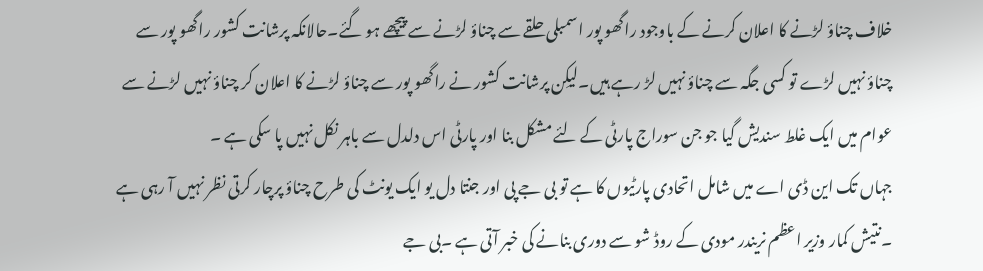خلاف چناؤ لڑنے کا اعلان کرنے کے باوجود راگھو پور اسمبلی حلقے سے چناؤ لڑنے سے پیچھے ہو گئے۔حالانکہ پرشانت کشور راگھو پور سے چناؤ نہیں لڑے تو کسی جگہ سے چناؤ نہیں لڑ رہے ہیں۔لیکِن پرشانت کشور نے راگھو پور سے چناؤ لڑنے کا اعلان کر چناؤ نہیں لڑنے سے عوام میں ایک غلط سندیش گیا جو جن سوراج پارٹی کے لئے مشکل بنا اور پارٹی اس دلدل سے باہر نکل نہیں پا سکی ہے ۔
جہاں تک این ڈی اے میں شامل اتحادی پارٹیوں کا ہے تو بی جے پی اور جنتا دل یو ایک یونٹ کی طرح چناؤ پرچار کرتی نظر نہیں آ رہی ہے ۔نتیش کمار وزیر اعظم نریندر مودی کے روڈ شو سے دوری بنانے کی خبر آتی ہے ۔بی جے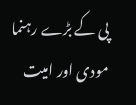پی کے بڑے رہنما مودی اور امیت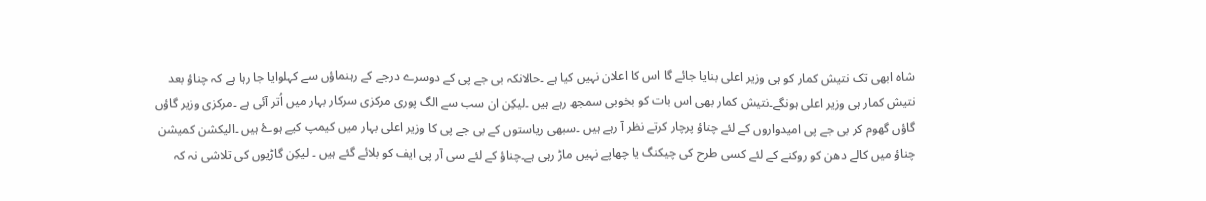شاہ ابھی تک نتیش کمار کو ہی وزیر اعلی بنایا جائے گا اس کا اعلان نہیں کیا ہے ۔حالانکہ بی جے پی کے دوسرے درجے کے رہنماؤں سے کہلوایا جا رہا ہے کہ چناؤ بعد نتیش کمار ہی وزیر اعلی ہونگے۔نتیش کمار بھی اس بات کو بخوبی سمجھ رہے ہیں ۔لیکِن ان سب سے الگ پوری مرکزی سرکار بہار میں اُتر آئی ہے ۔مرکزی وزیر گاؤں گاؤں گھوم کر بی جے پی امیدواروں کے لئے چناؤ پرچار کرتے نظر آ رہے ہیں ۔سبھی ریاستوں کے بی جے پی کا وزیر اعلی بہار میں کیمپ کیے ہوۓ ہیں ۔الیکشن کمیشن چناؤ میں کالے دھن کو روکنے کے لئے کسی طرح کی چیکنگ یا چھاپے نہیں ماڑ رہی ہے۔چناؤ کے لئے سی آر پی ایف کو بلائے گئے ہیں ۔ لیکِن گاڑیوں کی تلاشی نہ کہ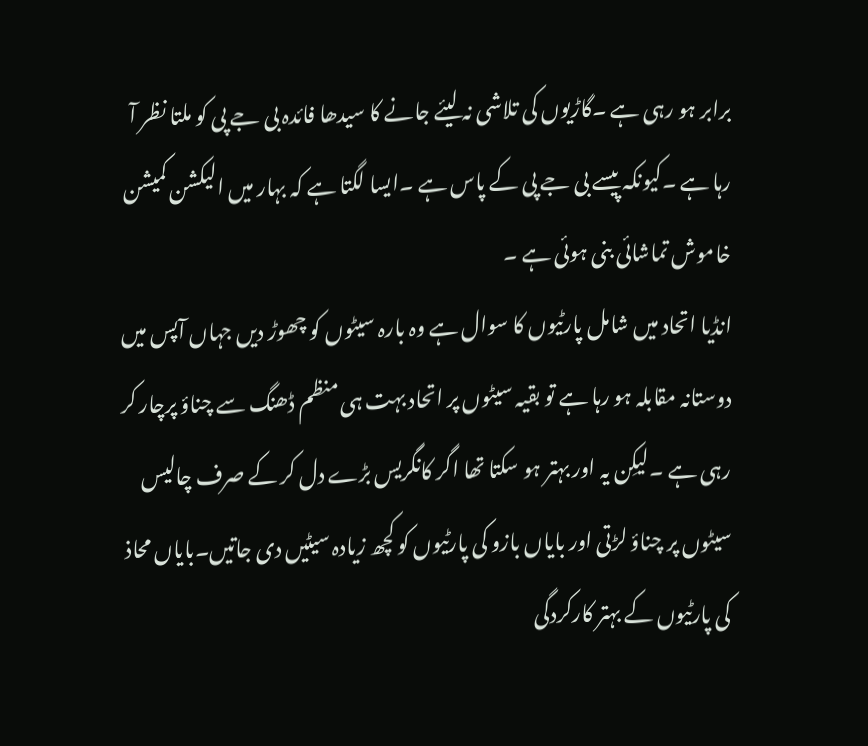برابر ہو رہی ہے ۔گاڑیوں کی تلاشی نہ لیئے جانے کا سیدھا فائدہ بی جے پی کو ملتا نظر آ رہا ہے ۔کیونکہ پیسے بی جے پی کے پاس ہے ۔ایسا لگتا ہے کہ بہار میں الیکشن کمیشن خاموش تماشائی بنی ہوئی ہے ۔
انڈیا اتحاد میں شامل پارٹیوں کا سوال ہے وہ بارہ سیٹوں کو چھوڑ دیں جہاں آپس میں دوستانہ مقابلہ ہو رہا ہے تو بقیہ سیٹوں پر اتحاد بہت ہی منظم ڈھنگ سے چناؤ پرچار کر رہی ہے ۔لیکِن یہ اور بہتر ہو سکتا تھا اگر کانگریس بڑے دل کر کے صرف چالیس سیٹوں پر چناؤ لڑتی اور بایاں بازو کی پارٹیوں کو کچھ زیادہ سیٹیں دی جاتیں۔بایاں محاذ کی پارٹیوں کے بہتر کارکردگی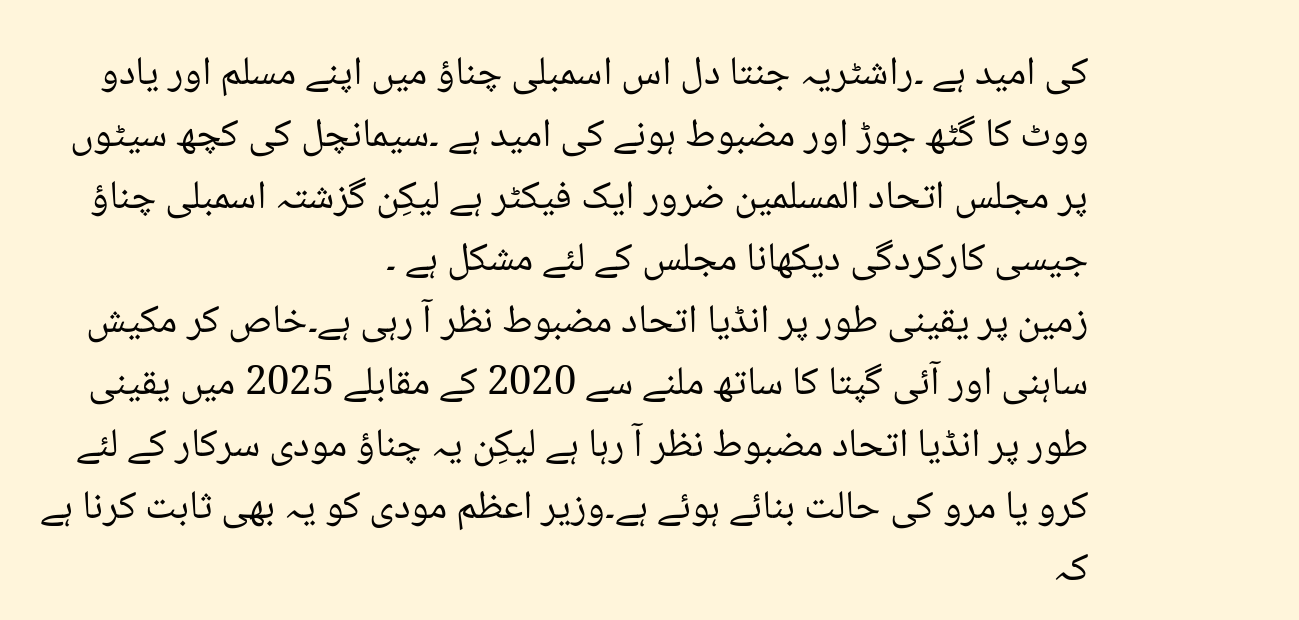کی امید ہے ۔راشٹریہ جنتا دل اس اسمبلی چناؤ میں اپنے مسلم اور یادو ووٹ کا گٹھ جوڑ اور مضبوط ہونے کی امید ہے ۔سیمانچل کی کچھ سیٹوں پر مجلس اتحاد المسلمین ضرور ایک فیکٹر ہے لیکِن گزشتہ اسمبلی چناؤ جیسی کارکردگی دیکھانا مجلس کے لئے مشکل ہے ۔
زمین پر یقینی طور پر انڈیا اتحاد مضبوط نظر آ رہی ہے۔خاص کر مکیش ساہنی اور آئی گپتا کا ساتھ ملنے سے 2020 کے مقابلے 2025 میں یقینی طور پر انڈیا اتحاد مضبوط نظر آ رہا ہے لیکِن یہ چناؤ مودی سرکار کے لئے کرو یا مرو کی حالت بنائے ہوئے ہے۔وزیر اعظم مودی کو یہ بھی ثابت کرنا ہے کہ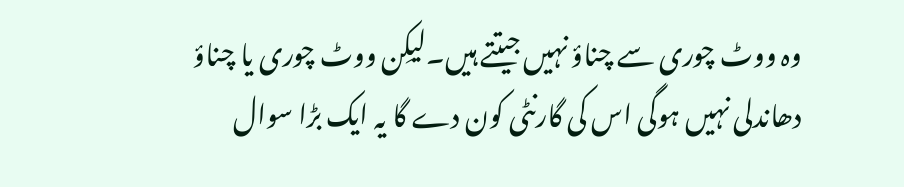وہ ووٹ چوری سے چناؤ نہیں جیتتے ہیں۔لیکِن ووٹ چوری یا چناؤ دھاندلی نہیں ہوگی اس کی گارنٹی کون دے گا یہ ایک بڑا سوال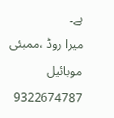ہے۔
میرا روڈ ،ممبئی
موبائیل 9322674787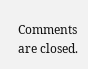Comments are closed.